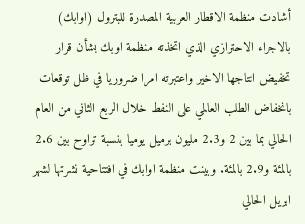أشادت منظمة الاقطار العربية المصدرة للبترول (اوابك) بالاجراء الاحترازي الذي اتخذته منظمة اوبك بشأن قرار تخفيض انتاجها الاخير واعتبرته امرا ضروريا في ظل توقعات بانخفاض الطلب العالمي على النفط خلال الربع الثاني من العام الحالي بما بين 2 و2.3 مليون برميل يوميا بنسبة تراوح بين 2.6 بالمئة و2.9 بالمئة. وبينت منظمة اوابك في افتتاحية نشرتها لشهر ابريل الحالي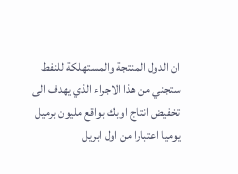ان الدول المنتجة والمستهلكة للنفط ستجني من هذا الاجراء الذي يهدف الى تخفيض انتاج اوبك بواقع مليون برميل يوميا اعتبارا من اول ابريل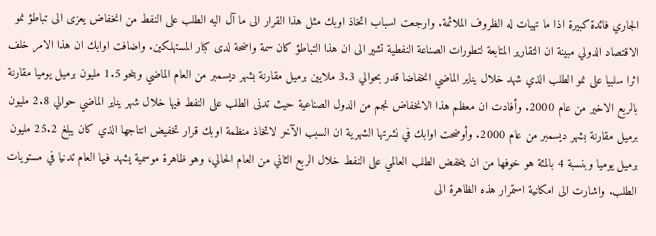الجاري فائدة كبيرة اذا ما تهيات له الظروف الملائمة. وارجعت اسباب اتخاذ اوبك مثل هذا القرار الى ما آل اليه الطلب على النفط من انخفاض يعزى الى تباطؤ نمو الاقتصاد الدولي مبينة ان التقارير المتابعة لتطورات الصناعة النفطية تشير الى ان هذا التباطؤ كان سمة واضحة لدى كبار المستهلكين. واضافت اوابك ان هذا الامر خلف اثرا سلبيا على نمو الطلب الذي شهد خلال يناير الماضي انخفاضا قدر بحوالي 3.3 ملايين برميل مقارنة بشهر ديسمبر من العام الماضي وبنحو 1.5 مليون برميل يوميا مقارنة بالربع الاخير من عام 2000. وأفادت ان معظم هذا الانخفاض نجم من الدول الصناعية حيث تدنى الطلب على النفط فيها خلال شهر يناير الماضي حوالي 2.8 مليون برميل مقارنة بشهر ديسمبر من عام 2000. وأوضحت اوابك في نشرتها الشهرية ان السبب الآخر لاتخاذ منظمة اوبك قرار تخفيض انتاجها الذي كان يبلغ 25.2 مليون برميل يوميا وبنسبة 4 بالمئة هو خوفها من ان ينخفض الطلب العالمي على النفط خلال الربع الثاني من العام الحالي، وهو ظاهرة موسمية يشهد فيها العام تدنيا في مستويات الطلب. واشارت الى امكانية استمرار هذه الظاهرة الى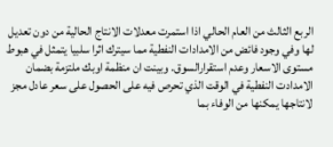الربع الثالث من العام الحالي اذا استمرت معدلات الانتاج الحالية من دون تعديل لها وفي وجود فائض من الامدادات النفطية مما سيترك اثرا سلبيا يتمثل في هبوط مستوى الاسعار وعدم استقرارالسوق. وبينت ان منظمة اوبك ملتزمة بضمان الامدادت النفطية في الوقت الذي تحرص فيه على الحصول على سعر عادل مجز لانتاجها يمكنها من الوفاء بما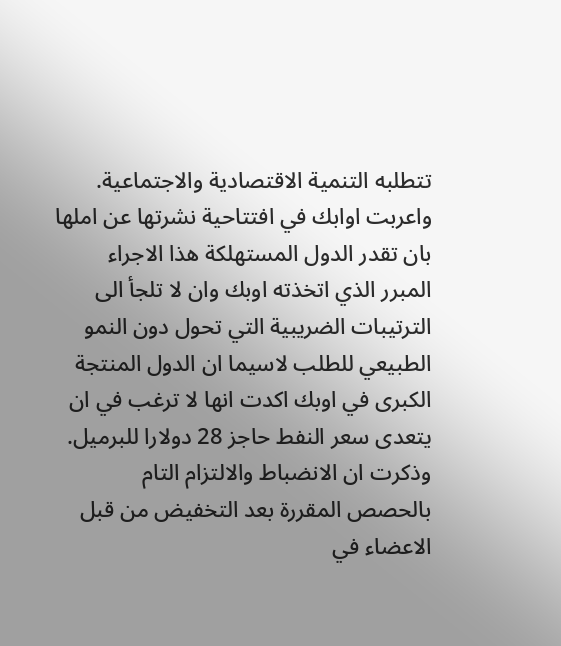تتطلبه التنمية الاقتصادية والاجتماعية. واعربت اوابك في افتتاحية نشرتها عن املها بان تقدر الدول المستهلكة هذا الاجراء المبرر الذي اتخذته اوبك وان لا تلجأ الى الترتيبات الضريبية التي تحول دون النمو الطبيعي للطلب لاسيما ان الدول المنتجة الكبرى في اوبك اكدت انها لا ترغب في ان يتعدى سعر النفط حاجز 28 دولارا للبرميل. وذكرت ان الانضباط والالتزام التام بالحصص المقررة بعد التخفيض من قبل الاعضاء في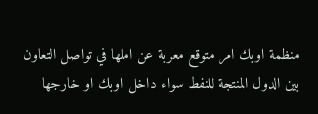منظمة اوبك امر متوقع معربة عن املها في تواصل التعاون بين الدول المنتجة للنفط سواء داخل اوبك او خارجها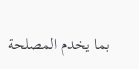بما يخدم المصلحة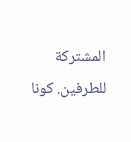المشتركة للطرفين. كونا